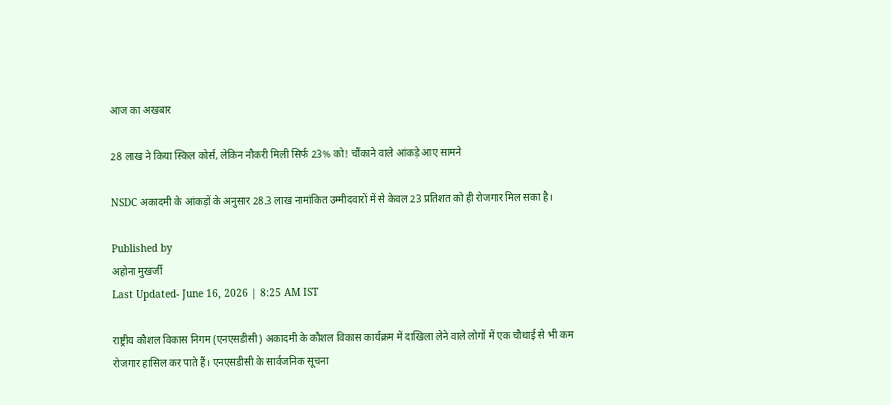आज का अखबार

28 लाख ने किया स्किल कोर्स, लेकिन नौकरी मिली सिर्फ 23% को! चौंकाने वाले आंकड़े आए सामने

NSDC अकादमी के आंकड़ों के अनुसार 28.3 लाख नामांकित उम्मीदवारों में से केवल 23 प्रतिशत को ही रोजगार मिल सका है।

Published by
अहोना मुखर्जी
Last Updated- June 16, 2026 | 8:25 AM IST

राष्ट्रीय कौशल विकास निगम (एनएसडीसी) अकादमी के कौशल विकास कार्यक्रम में दाखिला लेने वाले लोगों में एक चौथाई से भी कम रोजगार हासिल कर पाते हैं। एनएसडीसी के सार्वजनिक सूचना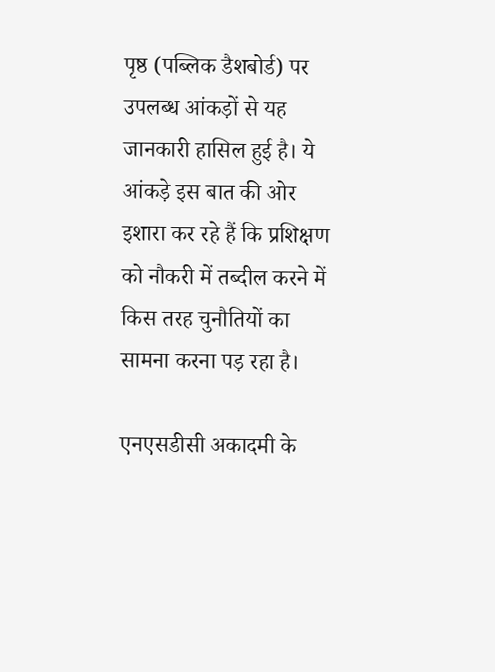पृष्ठ (पब्लिक डैशबोर्ड) पर उपलब्ध आंकड़ों से यह जानकारी हासिल हुई है। ये आंकड़े इस बात की ओर इशारा कर रहे हैं कि प्रशिक्षण को नौकरी में तब्दील करने में किस तरह चुनौतियों का सामना करना पड़ रहा है।

एनएसडीसी अकादमी के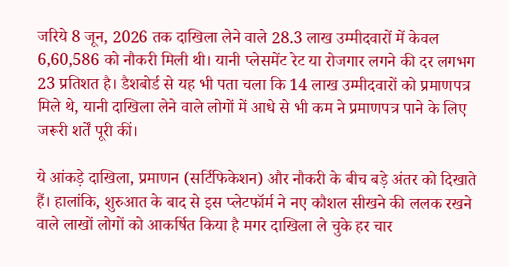जरिये 8 जून, 2026 तक दाखिला लेने वाले 28.3 लाख उम्मीदवारों में केवल 6,60,586 को नौकरी मिली थी। यानी प्लेसमेंट रेट या रोजगार लगने की दर लगभग 23 प्रतिशत है। डैशबोर्ड से यह भी पता चला कि 14 लाख उम्मीदवारों को प्रमाणपत्र मिले थे, यानी दाखिला लेने वाले लोगों में आधे से भी कम ने प्रमाणपत्र पाने के लिए जरूरी शर्तें पूरी कीं।

ये आंकड़े दाखिला, प्रमाणन (सर्टिफिकेशन) और नौकरी के बीच बड़े अंतर को दिखाते हैं। हालांकि, शुरुआत के बाद से इस प्लेटफॉर्म ने नए कौशल सीखने की ललक रखने वाले लाखों लोगों को आकर्षित किया है मगर दाखिला ले चुके हर चार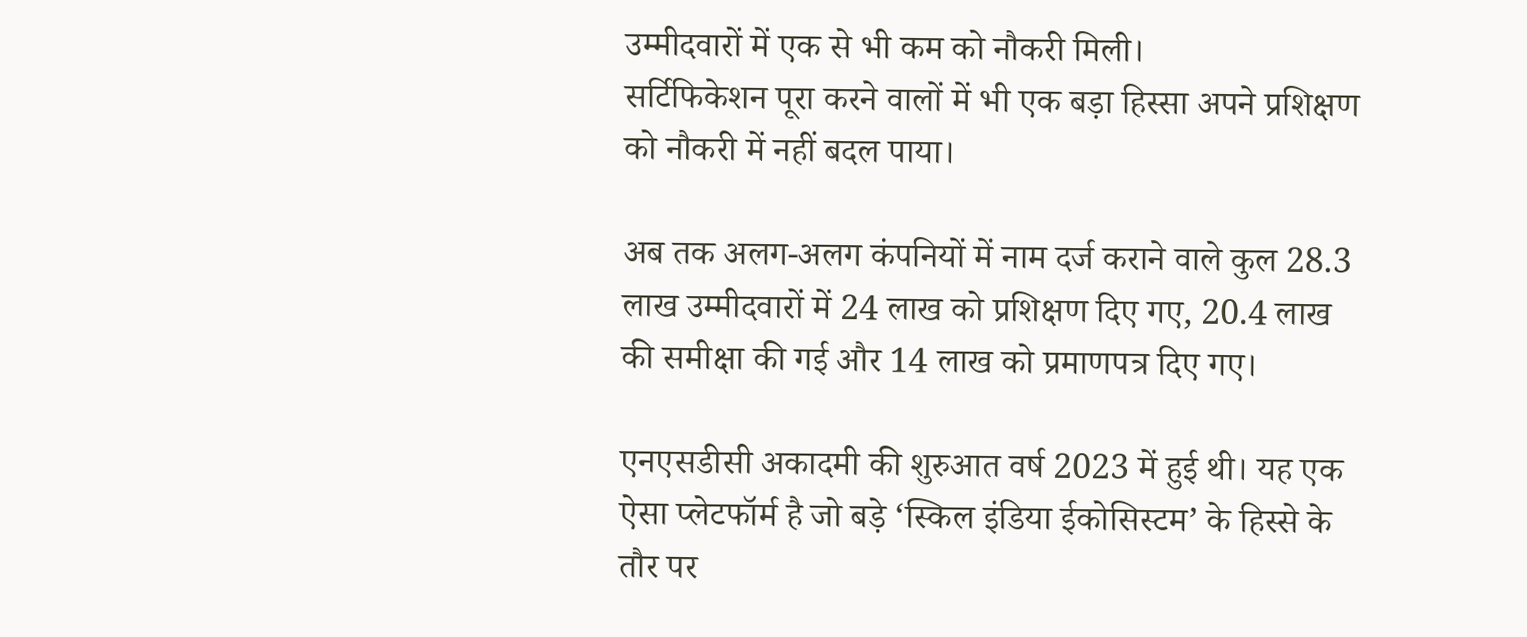उम्मीदवारों में एक से भी कम को नौकरी मिली।
सर्टिफिकेशन पूरा करने वालों में भी एक बड़ा हिस्सा अपने प्रशिक्षण को नौकरी में नहीं बदल पाया।

अब तक अलग-अलग कंपनियों में नाम दर्ज कराने वाले कुल 28.3 लाख उम्मीदवारों में 24 लाख को प्रशिक्षण दिए गए, 20.4 लाख की समीक्षा की गई और 14 लाख को प्रमाणपत्र दिए गए।

एनएसडीसी अकादमी की शुरुआत वर्ष 2023 में हुई थी। यह एक ऐसा प्लेटफॉर्म है जो बड़े ‘स्किल इंडिया ईकोसिस्टम’ के हिस्से के तौर पर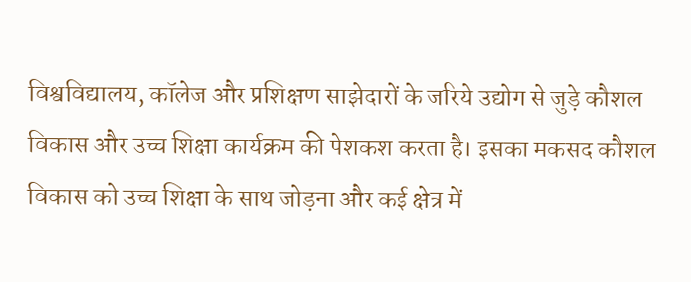विश्वविद्यालय, कॉलेज और प्रशिक्षण साझेदारों के जरिये उद्योग से जुड़े कौशल विकास और उच्च शिक्षा कार्यक्रम की पेशकश करता है। इसका मकसद कौशल विकास को उच्च शिक्षा के साथ जोड़ना और कई क्षेत्र में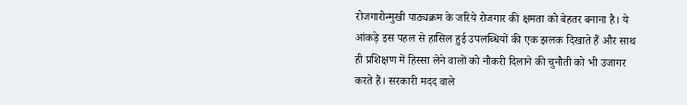रोजगारोन्मुखी पाठ्यक्रम के जरिये रोजगार की क्षमता को बेहतर बनाना है। ये आंकड़े इस पहल से हासिल हुई उपलब्धियों की एक झलक दिखाते हैं और साथ ही प्रशिक्षण में हिस्सा लेने वालों को नौकरी दिलाने की चुनौती को भी उजागर करते हैं। सरकारी मदद वाले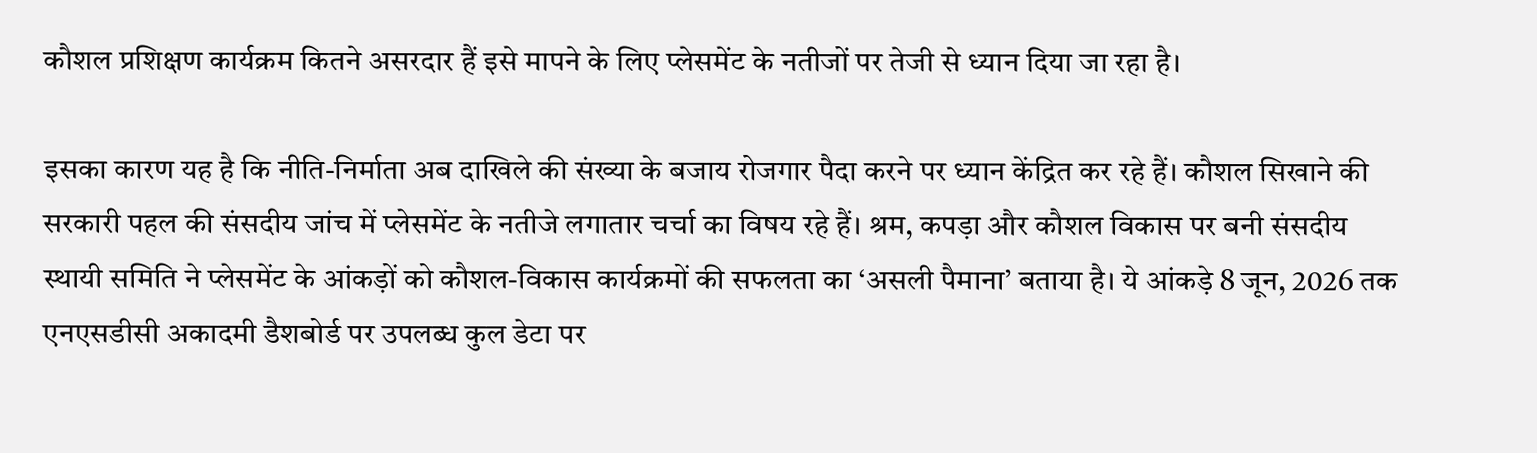कौशल प्रशिक्षण कार्यक्रम कितने असरदार हैं इसे मापने के लिए प्लेसमेंट के नतीजों पर तेजी से ध्यान दिया जा रहा है।

इसका कारण यह है कि नीति-निर्माता अब दाखिले की संख्या के बजाय रोजगार पैदा करने पर ध्यान केंद्रित कर रहे हैं। कौशल सिखाने की सरकारी पहल की संसदीय जांच में प्लेसमेंट के नतीजे लगातार चर्चा का विषय रहे हैं। श्रम, कपड़ा और कौशल विकास पर बनी संसदीय स्थायी समिति ने प्लेसमेंट के आंकड़ों को कौशल-विकास कार्यक्रमों की सफलता का ‘असली पैमाना’ बताया है। ये आंकड़े 8 जून, 2026 तक एनएसडीसी अकादमी डैशबोर्ड पर उपलब्ध कुल डेटा पर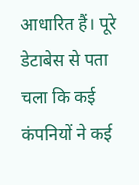आधारित हैं। पूरे डेटाबेस से पता चला कि कई कंपनियों ने कई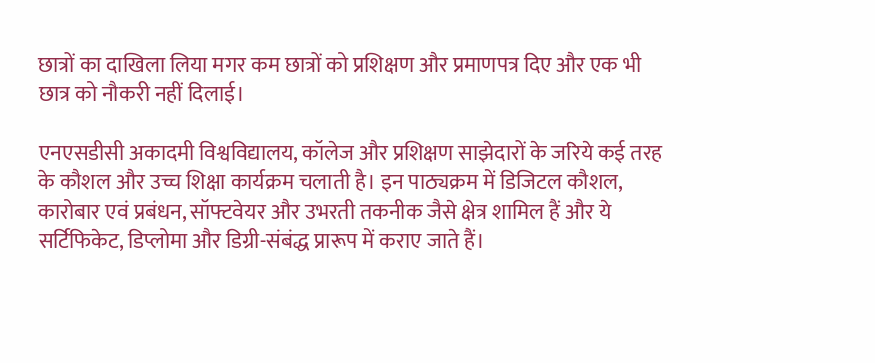छात्रों का दाखिला लिया मगर कम छात्रों को प्रशिक्षण और प्रमाणपत्र दिए और एक भी छात्र को नौकरी नहीं दिलाई।

एनएसडीसी अकादमी विश्वविद्यालय, कॉलेज और प्रशिक्षण साझेदारों के जरिये कई तरह के कौशल और उच्च शिक्षा कार्यक्रम चलाती है। इन पाठ्यक्रम में डिजिटल कौशल, कारोबार एवं प्रबंधन, सॉफ्टवेयर और उभरती तकनीक जैसे क्षेत्र शामिल हैं और ये सर्टिफिकेट, डिप्लोमा और डिग्री-संबंद्ध प्रारूप में कराए जाते हैं।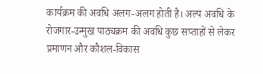कार्यक्रम की अवधि अलग-अलग होती है। अल्प अवधि के रोजगार-उन्मुख पाठ्यक्रम की अवधि कुछ सप्ताहों से लेकर प्रमाणन और कौशल-विकास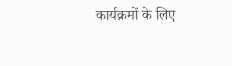कार्यक्रमों के लिए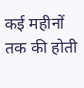कई महीनों तक की होती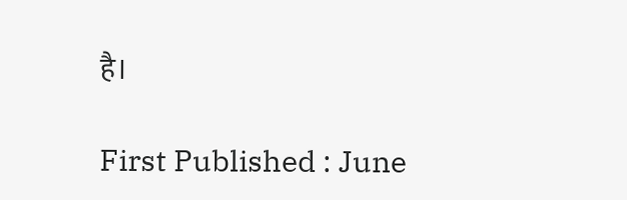है।

First Published : June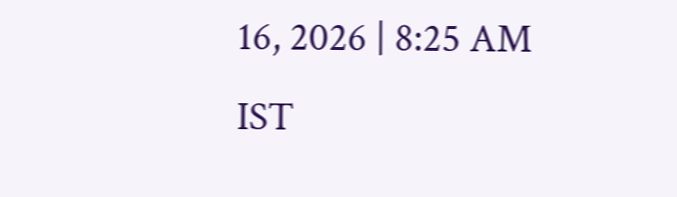16, 2026 | 8:25 AM IST